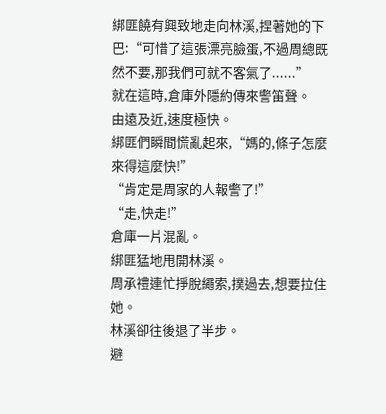綁匪饒有興致地走向林溪,捏著她的下巴:“可惜了這張漂亮臉蛋,不過周總既然不要,那我們可就不客氣了......”
就在這時,倉庫外隱約傳來警笛聲。
由遠及近,速度極快。
綁匪們瞬間慌亂起來,“媽的,條子怎麼來得這麼快!”
“肯定是周家的人報警了!”
“走,快走!”
倉庫一片混亂。
綁匪猛地甩開林溪。
周承禮連忙掙脫繩索,撲過去,想要拉住她。
林溪卻往後退了半步。
避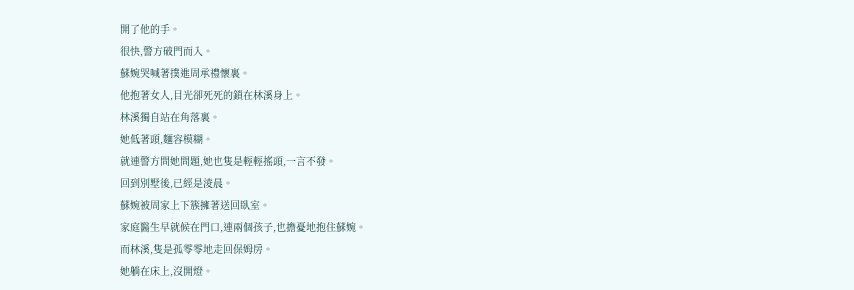開了他的手。
很快,警方破門而入。
蘇婉哭喊著撲進周承禮懷裏。
他抱著女人,目光卻死死的鎖在林溪身上。
林溪獨自站在角落裏。
她低著頭,麵容模糊。
就連警方問她問題,她也隻是輕輕搖頭,一言不發。
回到別墅後,已經是淩晨。
蘇婉被周家上下簇擁著送回臥室。
家庭醫生早就候在門口,連兩個孩子,也擔憂地抱住蘇婉。
而林溪,隻是孤零零地走回保姆房。
她躺在床上,沒開燈。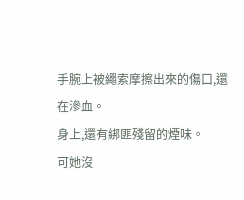手腕上被繩索摩擦出來的傷口,還在滲血。
身上,還有綁匪殘留的煙味。
可她沒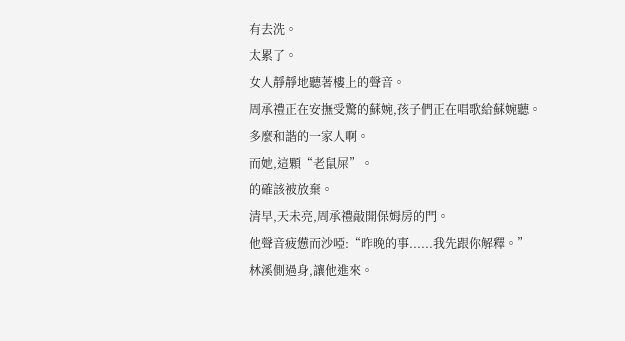有去洗。
太累了。
女人靜靜地聽著樓上的聲音。
周承禮正在安撫受驚的蘇婉,孩子們正在唱歌給蘇婉聽。
多麼和諧的一家人啊。
而她,這顆“老鼠屎”。
的確該被放棄。
清早,天未亮,周承禮敲開保姆房的門。
他聲音疲憊而沙啞:“昨晚的事......我先跟你解釋。”
林溪側過身,讓他進來。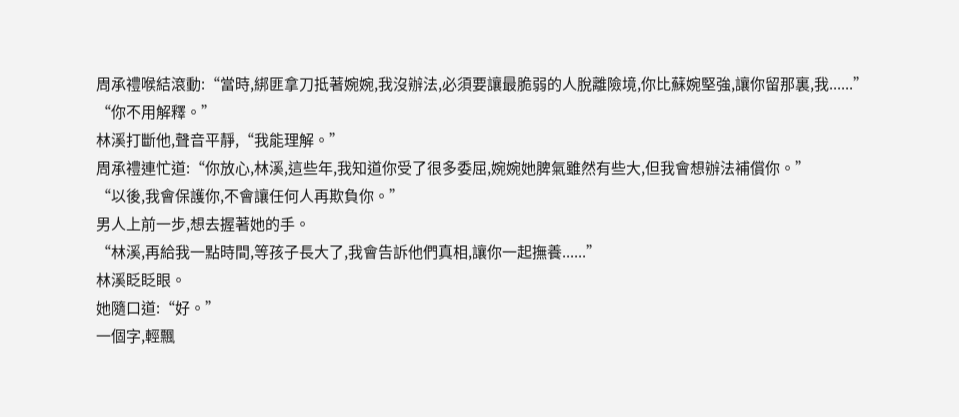周承禮喉結滾動:“當時,綁匪拿刀抵著婉婉,我沒辦法,必須要讓最脆弱的人脫離險境,你比蘇婉堅強,讓你留那裏,我......”
“你不用解釋。”
林溪打斷他,聲音平靜,“我能理解。”
周承禮連忙道:“你放心,林溪,這些年,我知道你受了很多委屈,婉婉她脾氣雖然有些大,但我會想辦法補償你。”
“以後,我會保護你,不會讓任何人再欺負你。”
男人上前一步,想去握著她的手。
“林溪,再給我一點時間,等孩子長大了,我會告訴他們真相,讓你一起撫養......”
林溪眨眨眼。
她隨口道:“好。”
一個字,輕飄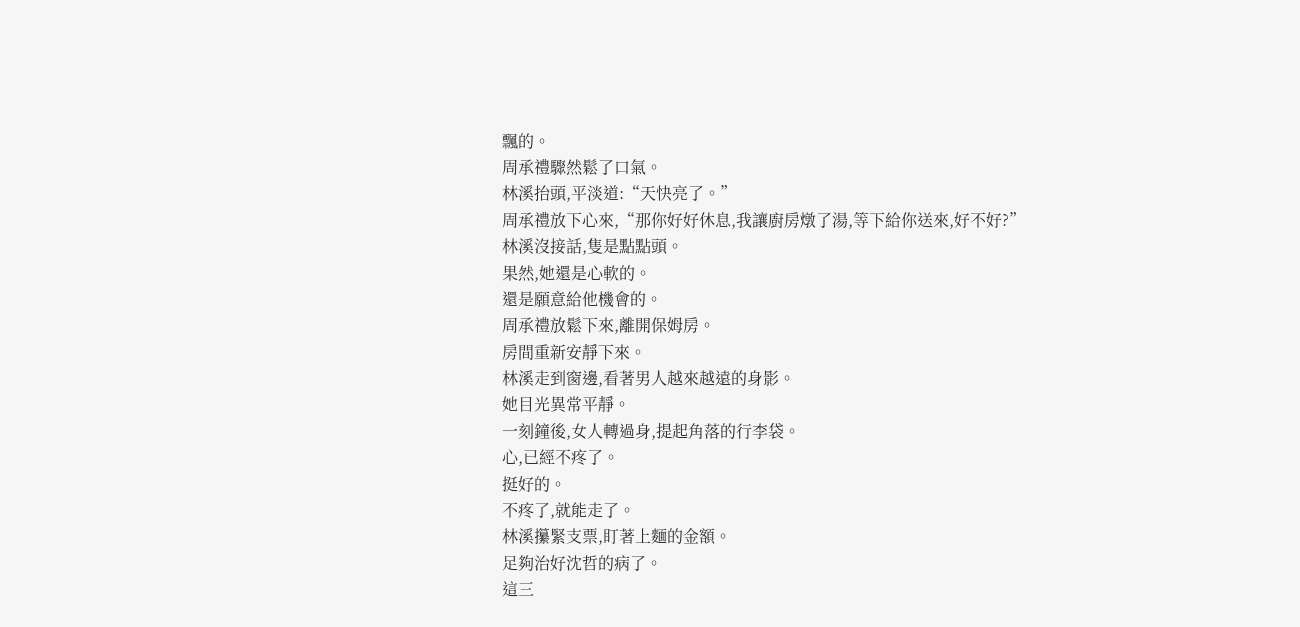飄的。
周承禮驟然鬆了口氣。
林溪抬頭,平淡道:“天快亮了。”
周承禮放下心來,“那你好好休息,我讓廚房燉了湯,等下給你送來,好不好?”
林溪沒接話,隻是點點頭。
果然,她還是心軟的。
還是願意給他機會的。
周承禮放鬆下來,離開保姆房。
房間重新安靜下來。
林溪走到窗邊,看著男人越來越遠的身影。
她目光異常平靜。
一刻鐘後,女人轉過身,提起角落的行李袋。
心,已經不疼了。
挺好的。
不疼了,就能走了。
林溪攥緊支票,盯著上麵的金額。
足夠治好沈哲的病了。
這三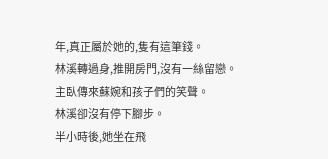年,真正屬於她的,隻有這筆錢。
林溪轉過身,推開房門,沒有一絲留戀。
主臥傳來蘇婉和孩子們的笑聲。
林溪卻沒有停下腳步。
半小時後,她坐在飛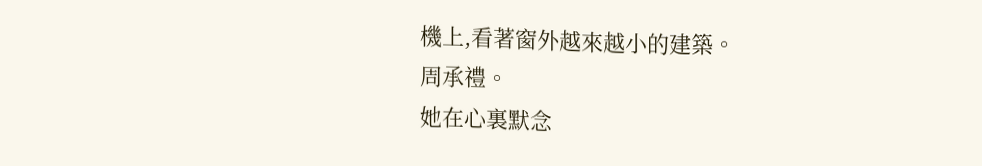機上,看著窗外越來越小的建築。
周承禮。
她在心裏默念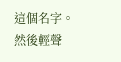這個名字。
然後輕聲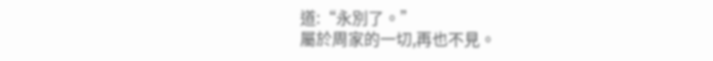道:“永別了。”
屬於周家的一切,再也不見。